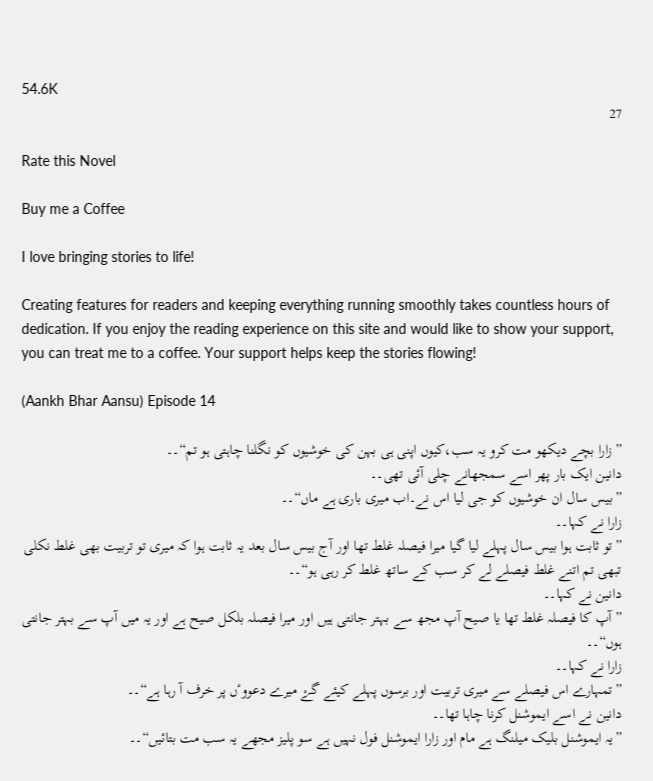54.6K
27

Rate this Novel

Buy me a Coffee

I love bringing stories to life!

Creating features for readers and keeping everything running smoothly takes countless hours of dedication. If you enjoy the reading experience on this site and would like to show your support, you can treat me to a coffee. Your support helps keep the stories flowing!

(Aankh Bhar Aansu) Episode 14

”زارا بچے دیکھو مت کرو یہ سب،کیوں اپنی ہی بہن کی خوشیوں کو نگلنا چاہتی ہو تم“۔۔
دانین ایک بار پھر اسے سمجھانے چلی آئی تھی۔۔
”بیس سال ان خوشیوں کو جی لیا اس نے۔اب میری باری ہے ماں“۔۔
زارا نے کہا۔۔
”تو ثابت ہوا بیس سال پہلے لیا گیا میرا فیصلہ غلط تھا اور آج بیس سال بعد یہ ثابت ہوا کہ میری تو تربیت بھی غلط نکلی تبھی تم اتنے غلط فیصلے لے کر سب کے ساتھ غلط کر رہی ہو“۔۔
دانین نے کہا۔۔
”آپ کا فیصلہ غلط تھا یا صیح آپ مجھ سے بہتر جانتی ہیں اور میرا فیصلہ بلکل صیح ہے اور یہ میں آپ سے بہتر جانتی ہوں“۔۔
زارا نے کہا۔۔
”تمہارے اس فیصلے سے میری تربیت اور برسوں پہلے کیئے گۓ میرے دعووٴں پر خرف آ رہا ہے“۔۔
دانین نے اسے ایموشنل کرنا چاہا تھا۔۔
”یہ ایموشنل بلیک میلنگ ہے مام اور زارا ایموشنل فول نہیں ہے سو پلیز مجھے یہ سب مت بتائیں“۔۔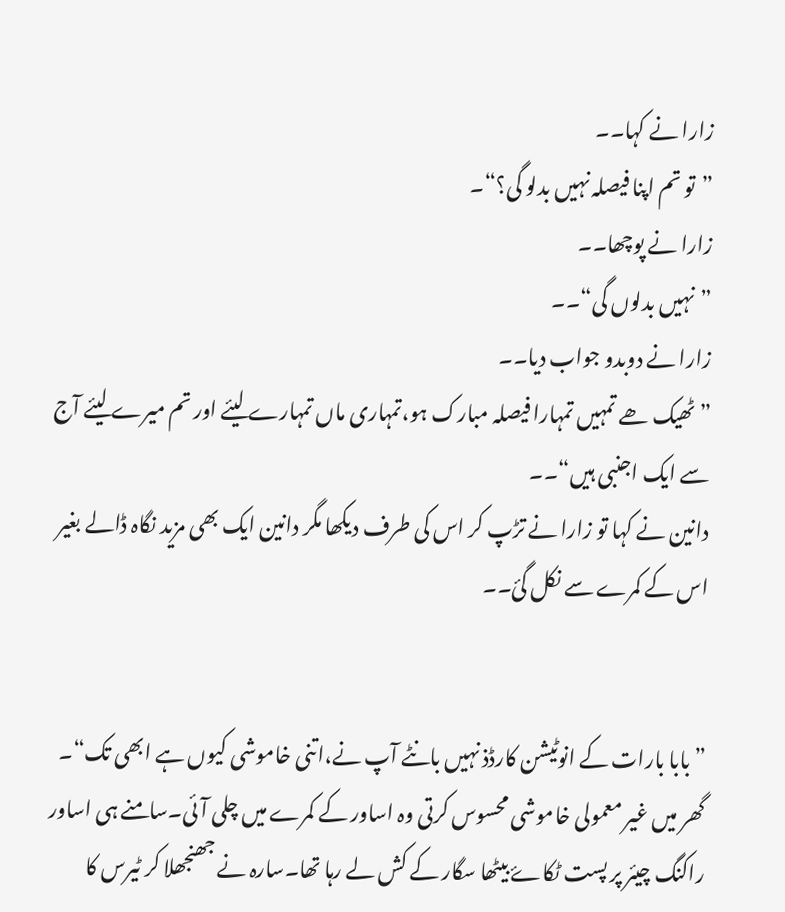زارا نے کہا۔۔
”تو تم اپنا فیصلہ نہیں بدلو گی؟“۔
زارا نے پوچھا۔۔
”نہیں بدلوں گی“۔۔
زارا نے دوبدو جواب دیا۔۔
”ٹھیک ھے تمہیں تمہارا فیصلہ مبارک ہو،تمہاری ماں تمہارے لیئے اور تم میرے لیئے آج سے ایک اجنبی ہیں“۔۔
دانین نے کہا تو زارا نے تڑپ کر اس کی طرف دیکھا مگر دانین ایک بھی مزید نگاہ ڈالے بغیر اس کے کمرے سے نکل گئ۔۔


”بابا بارات کے انوٹیشن کارڈذ نہیں بانٹے آپ نے،اتنی خاموشی کیوں ہے ابھی تک“۔
گھر میں غیر معمولی خاموشی محسوس کرتی وہ اساور کے کمرے میں چلی آئی۔سامنے ہی اساور راکنگ چیئر پر پست ٹکاۓ بیٹھا سگار کے کش لے رہا تھا۔سارہ نے جھنجھلا کر ٹیرس کا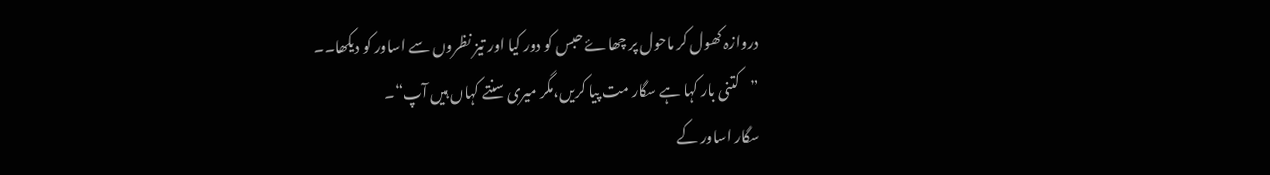دروازہ کھول کر ماحول پر چھاۓ حبس کو دور کیا اور تیز نظروں سے اساور کو دیکھا۔۔
”کتنی بار کہا ہے سگار مت پیا کریں،مگر میری سنتے کہاں ہیں آپ“۔
سگار اساور کے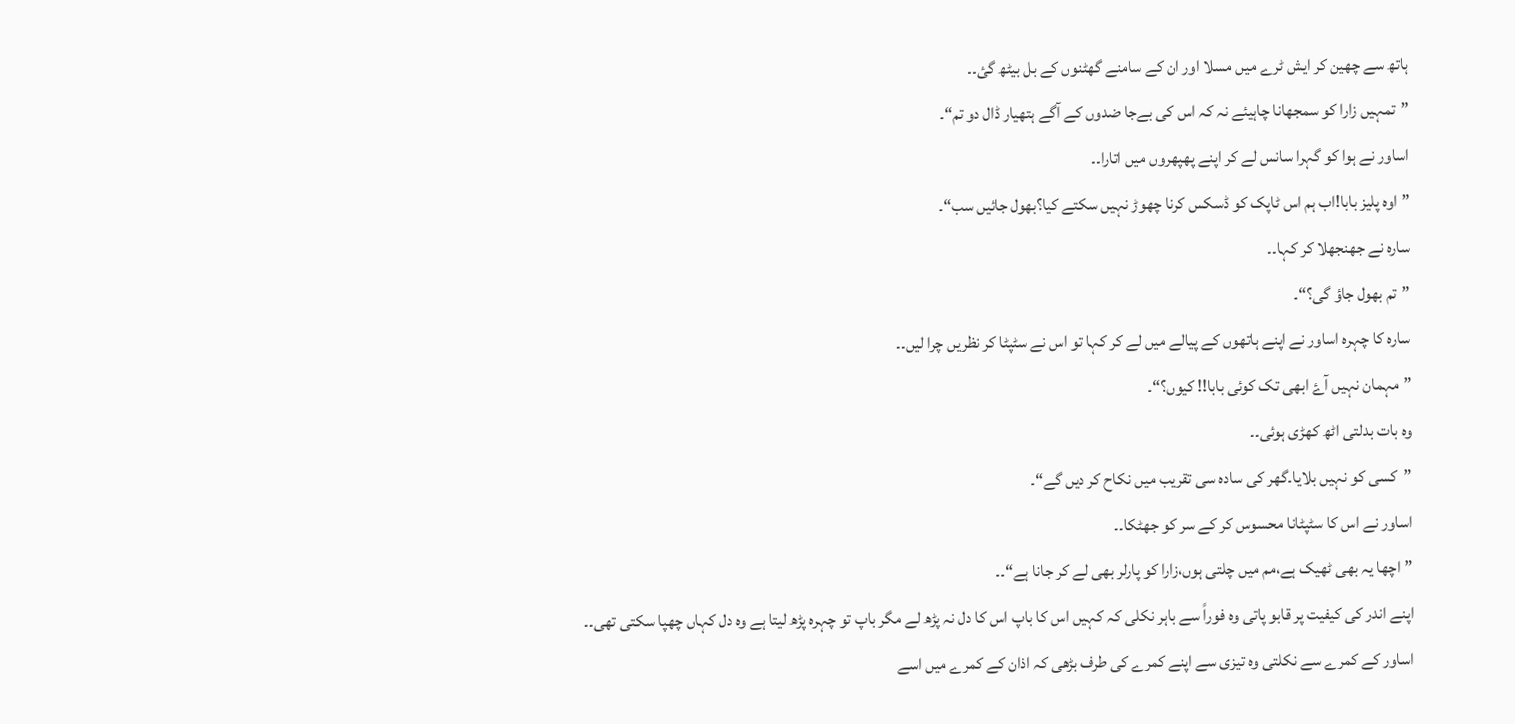ہاتھ سے چھین کر ایش ٹرے میں مسلا اور ان کے سامنے گھٹنوں کے بل بیٹھ گئ۔۔
”تمہیں زارا کو سمجھانا چاہیئے نہ کہ اس کی بےجا ضدوں کے آگے ہتھیار ڈال دو تم“۔
اساور نے ہوا کو گہرا سانس لے کر اپنے پھپھروں میں اتارا۔۔
”اوہ پلیز بابا!اب ہم اس ٹاپک کو ڈسکس کرنا چھوڑ نہیں سکتے کیا؟بھول جائیں سب“۔
سارہ نے جھنجھلا کر کہا۔۔
”تم بھول جاؤ گی؟“۔
سارہ کا چہرہ اساور نے اپنے ہاتھوں کے پیالے میں لے کر کہا تو اس نے سٹپٹا کر نظریں چرا لیں۔۔
”مہمان نہیں آۓ ابھی تک کوئی بابا!! کیوں؟“۔
وہ بات بدلتی اٹھ کھڑی ہوئی۔۔
”کسی کو نہیں بلایا۔گھر کی سادہ سی تقریب میں نکاح کر دیں گے“۔
اساور نے اس کا سٹپٹانا محسوس کر کے سر کو جھٹکا۔۔
”اچھا یہ بھی ٹھیک ہے،مم میں چلتی ہوں،زارا کو پارلر بھی لے کر جانا ہے“۔۔
اپنے اندر کی کیفیت پر قابو پاتی وہ فوراً سے باہر نکلی کہ کہیں اس کا باپ اس کا دل نہ پڑھ لے مگر باپ تو چہرہ پڑھ لیتا ہے وہ دل کہاں چھپا سکتی تھی۔۔
اساور کے کمرے سے نکلتی وہ تیزی سے اپنے کمرے کی طرف بڑھی کہ اذان کے کمرے میں اسے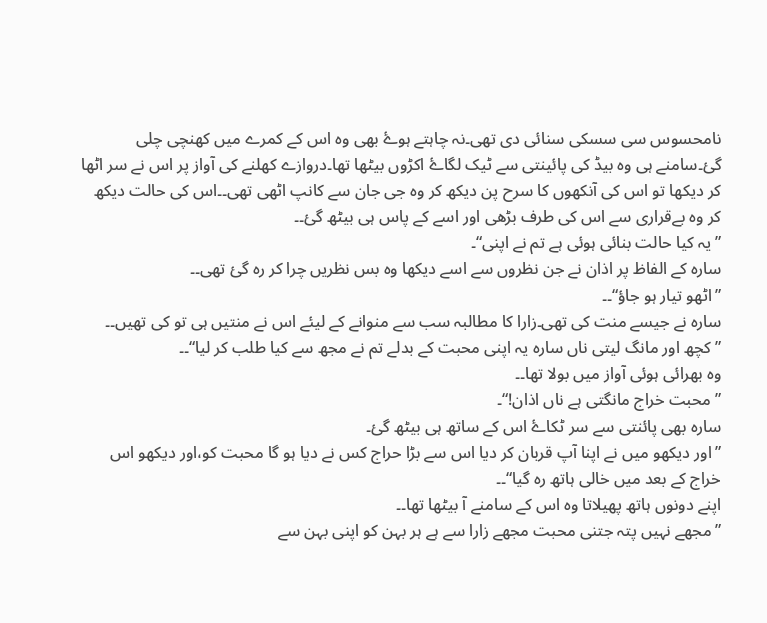نامحسوس سی سسکی سنائی دی تھی۔نہ چاہتے ہوۓ بھی وہ اس کے کمرے میں کھنچی چلی گئ۔سامنے ہی وہ بیڈ کی پائینتی سے ٹیک لگاۓ اکڑوں بیٹھا تھا۔دروازے کھلنے کی آواز پر اس نے سر اٹھا کر دیکھا تو اس کی آنکھوں کا سرح پن دیکھ کر وہ جی جان سے کانپ اٹھی تھی۔۔اس کی حالت دیکھ کر وہ بےقراری سے اس کی طرف بڑھی اور اسے کے پاس ہی بیٹھ گئ۔۔
”یہ کیا حالت بنائی ہوئی ہے تم نے اپنی“۔
سارہ کے الفاظ پر اذان نے جن نظروں سے اسے دیکھا وہ بس نظریں چرا کر رہ گئ تھی۔۔
”اٹھو تیار ہو جاؤ“۔۔
سارہ نے جیسے منت کی تھی۔زارا کا مطالبہ سب سے منوانے کے لیئے اس نے منتیں ہی تو کی تھیں۔۔
”کچھ اور مانگ لیتی ناں سارہ یہ اپنی محبت کے بدلے تم نے مجھ سے کیا طلب کر لیا“۔۔
وہ بھرائی ہوئی آواز میں بولا تھا۔۔
”محبت خراج مانگتی ہے ناں اذان!“۔
سارہ بھی پائنتی سے سر ٹکاۓ اس کے ساتھ ہی بیٹھ گئ۔
”اور دیکھو میں نے اپنا آپ قربان کر دیا اس سے بڑا حراج کس نے دیا ہو گا محبت کو،اور دیکھو اس خراج کے بعد میں خالی ہاتھ رہ گیا“۔۔
اپنے دونوں ہاتھ پھیلاتا وہ اس کے سامنے آ بیٹھا تھا۔۔
”مجھے نہیں پتہ جتنی محبت مجھے زارا سے ہے ہر بہن کو اپنی بہن سے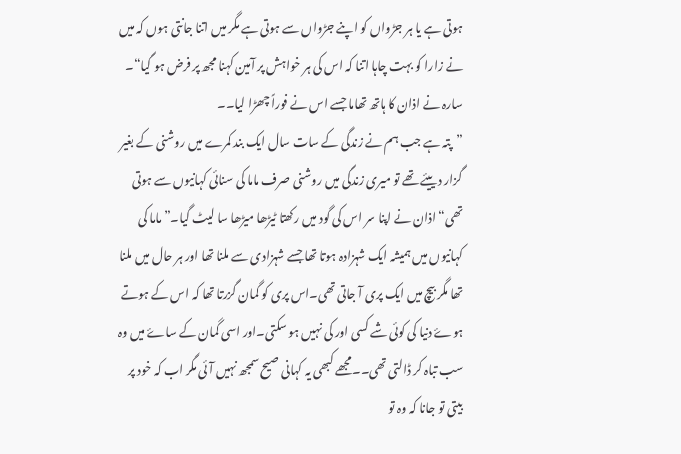ہوتی ہے یا ہر جڑواں کو اپنے جڑواں سے ہوتی ہے مگر میں اتنا جانتی ہوں کہ میں نے زارا کو بہت چاہا اتنا کہ اس کی ہر خواہش پر آمین کہنا مجھ پر فرض ہو گیا“۔
سارہ نے اذان کا ہاتھ تھاما جسے اس نے فوراً چھڑا لیا۔۔
”پتہ ہے جب ہم نے زندگی کے سات سال ایک بند کمرے میں روشنی کے بغیر گزار دییئے تھے تو میری زندگی میں روشنی صرف ماما کی سنائی کہانیوں سے ہوتی تھی“ اذان نے اپنا سر اس کی گود میں رکھتا ٹیڑھا میڑھا سا لیٹ گیا۔”ماما کی کہانیوں میں ہمیشہ ایک شہزادہ ہوتا تھا جسے شہزادی سے ملنا تھا اور ہر حال میں ملنا تھا مگر بیچ میں ایک پری آ جاتی تھی۔اس پری کو گمان گزرتا تھا کہ اس کے ہوتے ہوۓ دنیا کی کوئی شے کسی اور کی نہیں ہو سکتی۔اور اسی گمان کے ساۓ میں وہ سب تباہ کر ڈالتی تھی۔۔مجھے کبھی یہ کہانی صیح سمجھ نہیں آئی مگر اب کہ خود پر بیتی تو جانا کہ وہ تو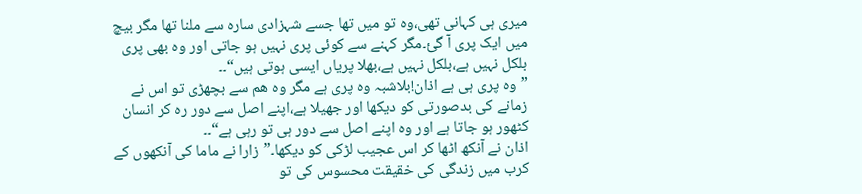میری ہی کہانی تھی،وہ تو میں تھا جسے شہزادی سارہ سے ملنا تھا مگر بیچ میں ایک پری آ گئ۔مگر کہنے سے کوئی پری نہیں ہو جاتی اور وہ بھی پری بلکل نہیں ہے،بلکل نہیں ہے،بھلا پریاں ایسی ہوتی ہیں“۔۔
”وہ پری ہی ہے اذان!بلاشبہ وہ پری ہے مگر وہ ھم سے بچھڑی تو اس نے زمانے کی بدصورتی کو دیکھا اور جھیلا ہے،اپنے اصل سے دور رہ کر انسان کٹھور ہو جاتا ہے اور وہ اپنے اصل سے دور ہی تو رہی ہے“۔۔
اذان نے آنکھ اٹھا کر اس عجیب لڑکی کو دیکھا۔”زارا نے ماما کی آنکھوں کے کرب میں زندگی کی خقیقت محسوس کی تو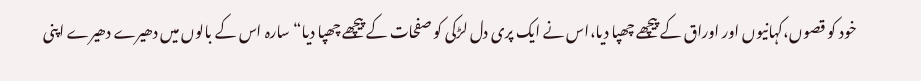خود کو قصوں،کہانیوں اور اوراق کے پیچھے چھپا دیا،اس نے ایک پری دل لڑکی کو صفحات کے پیچھے چھپا دیا“سارہ اس کے بالوں میں دھیرے دھیرے اپنی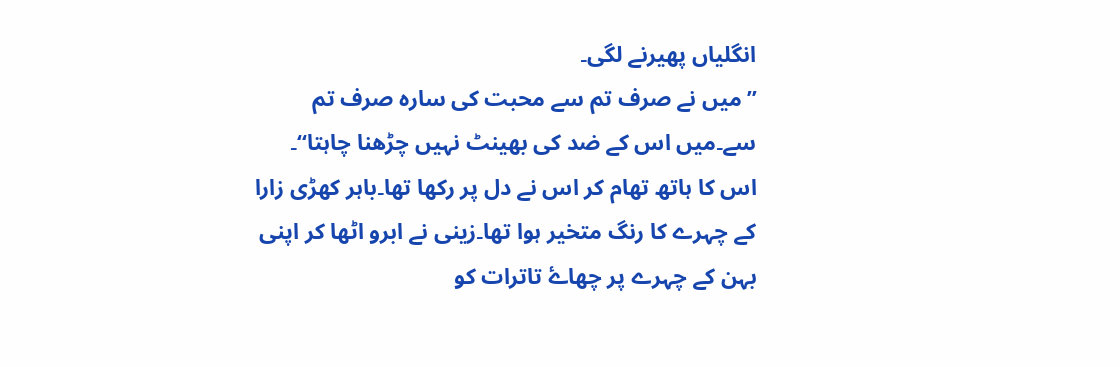انگلیاں پھیرنے لگی۔
”میں نے صرف تم سے محبت کی سارہ صرف تم سے۔میں اس کے ضد کی بھینٹ نہیں چڑھنا چاہتا“۔
اس کا ہاتھ تھام کر اس نے دل پر رکھا تھا۔باہر کھڑی زارا کے چہرے کا رنگ متخیر ہوا تھا۔زینی نے ابرو اٹھا کر اپنی بہن کے چہرے پر چھاۓ تاترات کو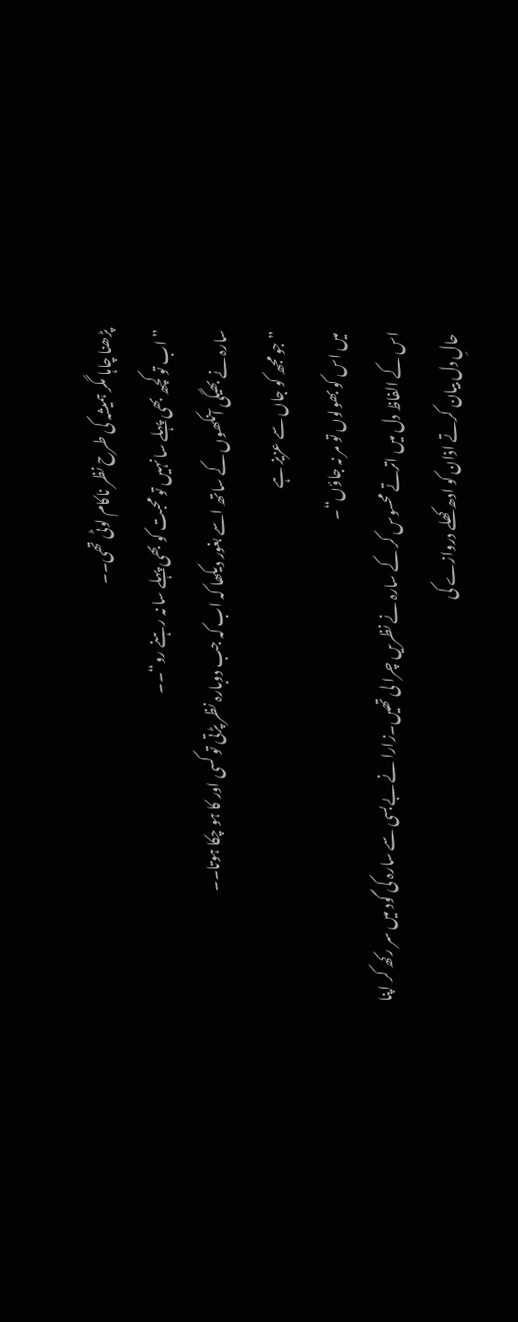پڑھنا چاہا مگر ہمیشہ کی طرح نظر ناکام لوٹی تھی۔۔
”اب تو کچھ بھی پہلے سا نہیں تو محبت کو بھی پہلے سا نہ رہنے رو“۔۔
سارہ نے بھیگی آنکھوں کے ساتھ اسے بغور دیکھا کہ اب کہ جب دوبارہ نظر پڑتی تو کسی اور کا ہو چکا ہوتا۔۔
”جو مجھ کو جاں سے عزیز ہے
میں اس کو بھولوں تو مر نہ جاؤں“۔
اس کے الفاظ دل میں اترتے محسوس کر کے سارہ نے نظریں چرا لی تھیں۔زارا نے بےبسی سے سارہ کی گود میں سر رکھ کر اپنا حالِ دل بیان کرتے اذان کو ادھ کھلے دروازے کی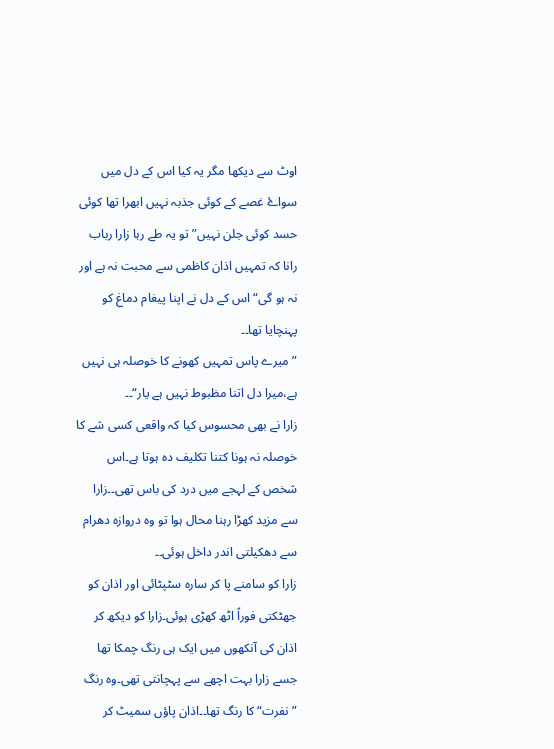اوٹ سے دیکھا مگر یہ کیا اس کے دل میں سواۓ غصے کے کوئی جذبہ نہیں ابھرا تھا کوئی حسد کوئی جلن نہیں”تو یہ طے رہا زارا رباب رانا کہ تمہیں اذان کاظمی سے محبت نہ ہے اور نہ ہو گی“اس کے دل نے اپنا پیغام دماغ کو پہنچایا تھا۔۔
”میرے پاس تمہیں کھونے کا خوصلہ ہی نہیں ہے،میرا دل اتنا مظبوط نہیں ہے یار“۔۔
زارا نے بھی محسوس کیا کہ واقعی کسی شے کا خوصلہ نہ ہونا کتنا تکلیف دہ ہوتا ہے۔اس شخص کے لہجے میں درد کی باس تھی۔۔زارا سے مزید کھڑا رہنا محال ہوا تو وہ دروازہ دھرام سے دھکیلتی اندر داخل ہوئی۔۔
زارا کو سامنے پا کر سارہ سٹپٹائی اور اذان کو جھٹکتی فوراً اٹھ کھڑی ہوئی۔زارا کو دیکھ کر اذان کی آنکھوں میں ایک ہی رنگ چمکا تھا جسے زارا بہت اچھے سے پہچانتی تھی۔وہ رنگ ”نفرت“ کا رنگ تھا۔۔اذان پاؤں سمیٹ کر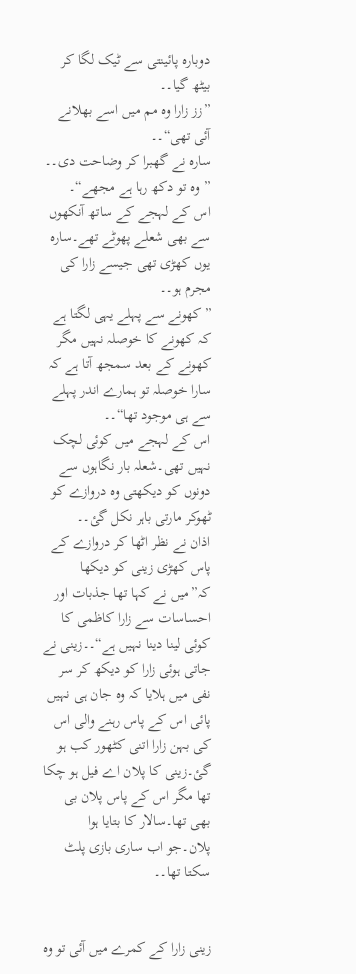دوبارہ پائینتی سے ٹیک لگا کر بیٹھ گیا۔۔
”زز زارا وہ مم میں اسے بھلانے آئی تھی“۔۔
سارہ نے گھبرا کر وضاحت دی۔۔
”وہ تو دکھ رہا ہے مجھے“۔
اس کے لہجے کے ساتھ آنکھوں سے بھی شعلے پھوٹے تھے۔سارہ یوں کھڑی تھی جیسے زارا کی مجرم ہو۔۔
”کھونے سے پہلے یہی لگتا ہے کہ کھونے کا خوصلہ نہیں مگر کھونے کے بعد سمجھ آتا ہے کہ سارا خوصلہ تو ہمارے اندر پہلے سے ہی موجود تھا“۔۔
اس کے لہجے میں کوئی لچک نہیں تھی۔شعلہ بار نگاہوں سے دونوں کو دیکھتی وہ دروازے کو ٹھوکر مارتی باہر نکل گئ۔۔
اذان نے نظر اٹھا کر دروازے کے پاس کھڑی زینی کو دیکھا کہ”میں نے کہا تھا جذبات اور احساسات سے زارا کاظمی کا کوئی لینا دینا نہیں ہے“۔۔زینی نے جاتی ہوئی زارا کو دیکھ کر سر نفی میں ہلایا کہ وہ جان ہی نہیں پائی اس کے پاس رہنے والی اس کی بہن زارا اتنی کٹھور کب ہو گئ۔زینی کا پلان اے فیل ہو چکا تھا مگر اس کے پاس پلان بی بھی تھا۔سالار کا بتایا ہوا پلان۔جو اب ساری بازی پلٹ سکتا تھا۔۔


زینی زارا کے کمرے میں آئی تو وہ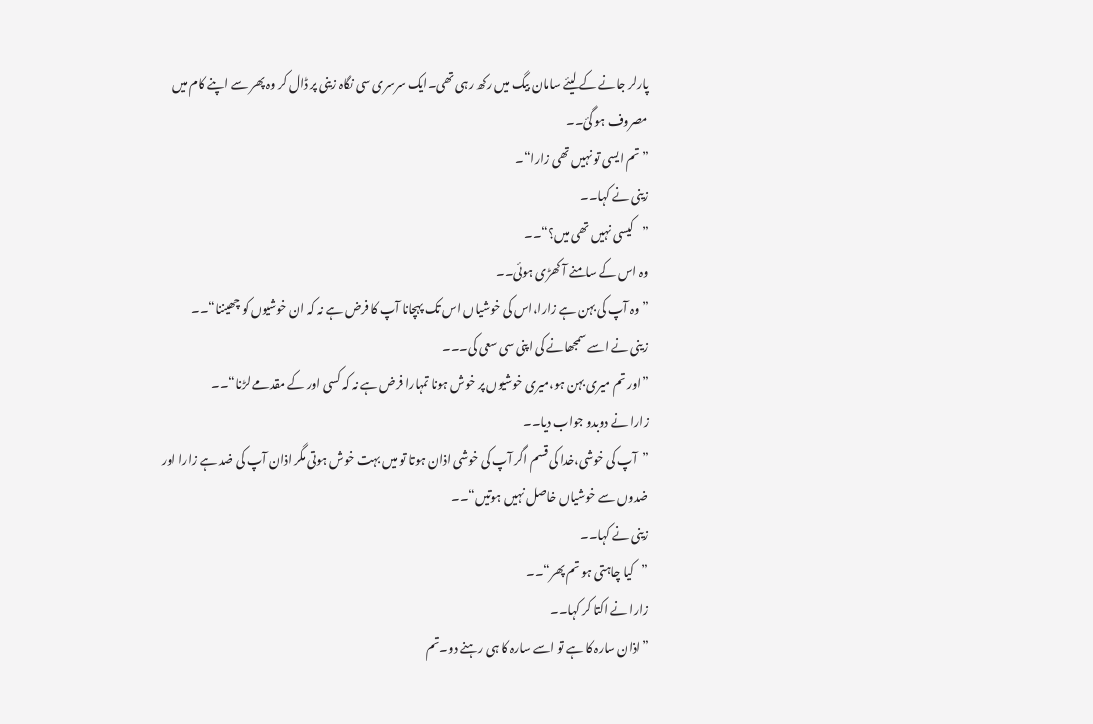پارلر جانے کے لیئے سامان بیگ میں رکھ رہی تھی۔ایک سرسری سی نگاہ زینی پر ڈال کر وہ پھر سے اپنے کام میں مصروف ہو گئ۔۔
”تم ایسی تو نہیں تھی زارا“۔
زینی نے کہا۔۔
”کیسی نہیں تھی میں؟“۔۔
وہ اس کے سامنے آ کھڑی ہوئی۔۔
”وہ آپ کی بہن ہے زارا،اس کی خوشیاں اس تک پہچانا آپ کا فرض ہے نہ کہ ان خوشیوں کو چھیننا“۔۔
زینی نے اسے سمجھانے کی اپنی سی سعی کی۔۔۔
”اور تم میری بہن ہو،میری خوشیوں پر خوش ہونا تمہارا فرض ہے نہ کہ کسی اور کے مقدمے لڑنا“۔۔
زارا نے دوبدو جواب دیا۔۔
”آپ کی خوشی،خدا کی قسم اگر آپ کی خوشی اذان ہوتا تو میں بہت خوش ہوتی مگر اذان آپ کی ضد ہے زارا اور ضدوں سے خوشیاں خاصل نہیں ہوتیں“۔۔
زینی نے کہا۔۔
”کیا چاہتی ہو تم پھر“۔۔
زارا نے اکتا کر کہا۔۔
”اذان سارہ کا ہے تو اسے سارہ کا ہی رہنے دو۔تم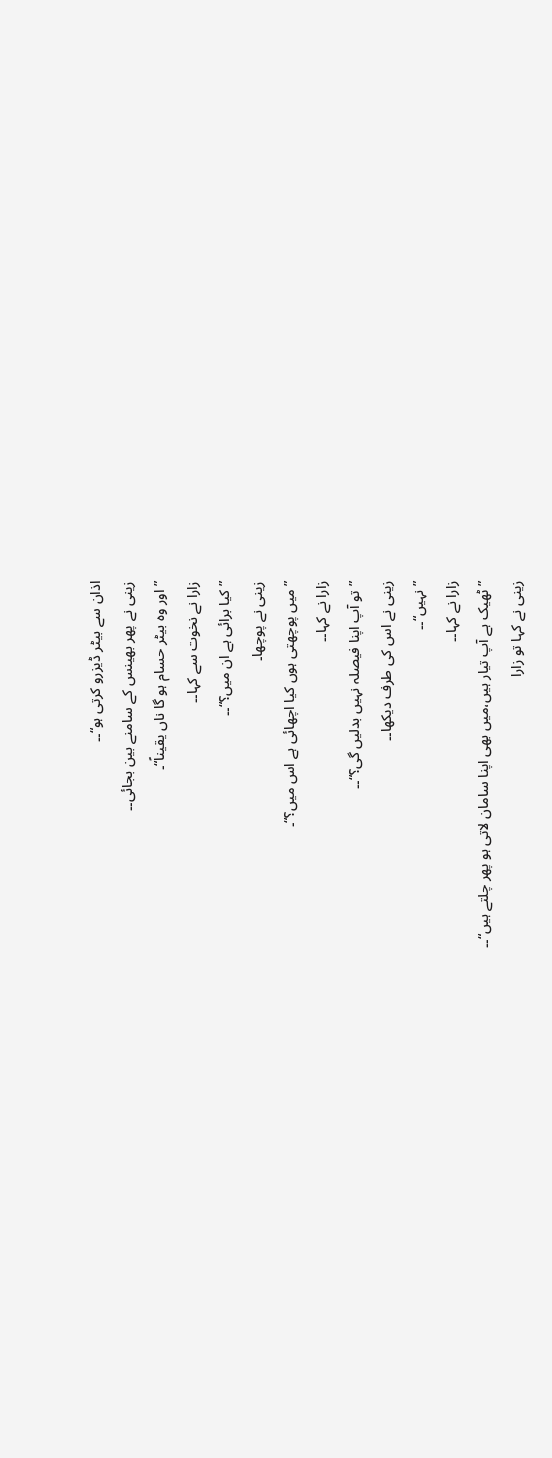اذان سے بیٹر ڈیزرو کرتی ہو“۔۔
زینی نے پھر بھینس کے سامنے بین بجائی۔۔
”اور وہ بیٹر حسام ہو گا ناں یقیناً“۔
زارا نے نخوت سے کہا۔۔
”کیا برائی ہے ان میں؟“۔۔
زینی نے پوچھا۔
”میں پوچھتی ہوں کیا اچھائی ہے اس میں؟“۔
زارا نے کہا۔۔
”تو آپ اپنا فیصلہ نہیں بدلیں گی؟“۔۔
زینی نے اس کی طرف دیکھا۔۔
”نہیں“۔۔
زارا نے کہا۔۔
”ٹھیک ہے آپ تیار ہیں،میں بھی اپنا سامان لاتی ہو پھر چلتے ہیں“۔۔
زینی نے کہا تو زارا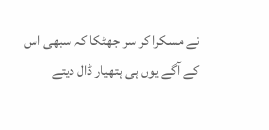نے مسکرا کر سر جھٹکا کہ سبھی اس کے آگے یوں ہی ہتھیار ڈال دیتے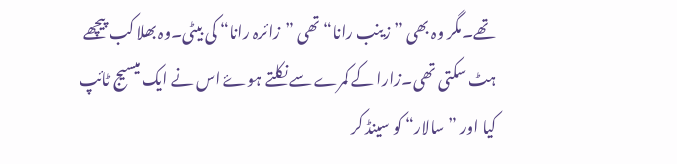تھے۔مگر وہ بھی ”زینب رانا“ تھی ”زائرہ رانا“ کی بیٹی۔وہ بھلا کب پیچھے ہٹ سکتی تھی۔زارا کے کمرے سے نکلتے ہوۓ اس نے ایک میسیج ٹائپ کیا اور ”سالار“ کو سینڈ کر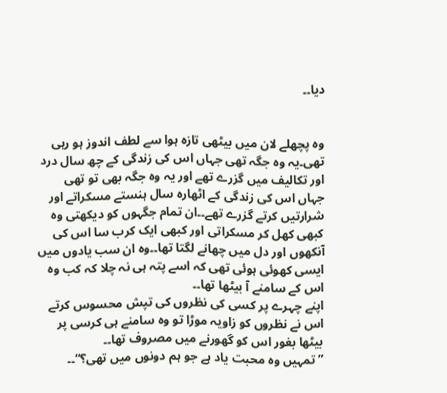دیا۔۔


وہ پچھلے لان میں بیٹھی تازہ ہوا سے لطف اندوز ہو رہی تھی۔یہ وہ جگہ تھی جہاں اس کی زندگی کے چھ سال درد اور تکالیف میں گزرے تھے اور یہ وہ جگہ بھی تو تھی جہاں اس کی زندگی کے اٹھارہ سال ہنستے مسکراتے اور شرارتیں کرتے گزرے تھے۔۔ان تمام جگہوں کو دیکھتی وہ کبھی کھل کر مسکراتی اور کبھی ایک کرب سا اس کی آنکھوں اور دل میں چھانے لگتا تھا۔۔وہ ان سب یادوں میں ایسی کھوئی ہوئی تھی کہ اسے پتہ ہی نہ چلا کہ کب وہ اس کے سامنے آ بیٹھا تھا۔۔
اپنے چہرے پر کسی کی نظروں کی تپش محسوس کرتے اس نے نظروں کو زاویہ موڑا تو وہ سامنے ہی کرسی پر بیٹھا بغور اس کو گھورنے میں مصروف تھا۔۔
”تمہیں وہ محبت یاد ہے جو ہم دونوں میں تھی؟“۔۔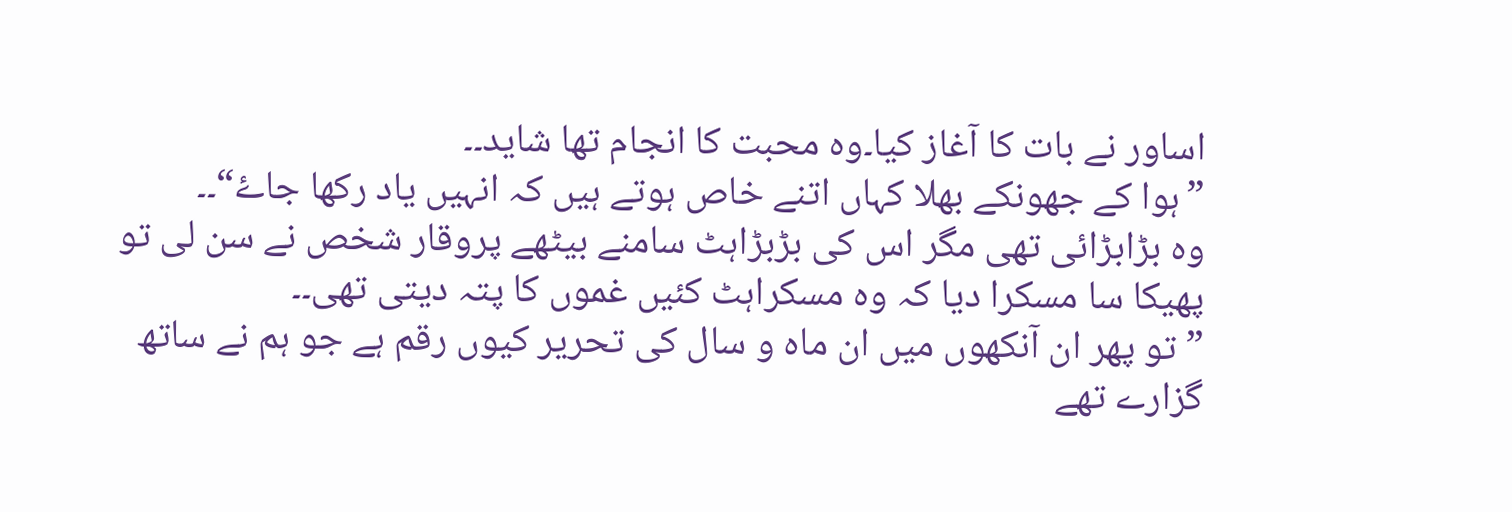اساور نے بات کا آغاز کیا۔وہ محبت کا انجام تھا شاید۔۔
”ہوا کے جھونکے بھلا کہاں اتنے خاص ہوتے ہیں کہ انہیں یاد رکھا جاۓ“۔۔
وہ بڑابڑائی تھی مگر اس کی بڑبڑاہٹ سامنے بیٹھے پروقار شخص نے سن لی تو پھیکا سا مسکرا دیا کہ وہ مسکراہٹ کئیں غموں کا پتہ دیتی تھی۔۔
”تو پھر ان آنکھوں میں ان ماہ و سال کی تحریر کیوں رقم ہے جو ہم نے ساتھ گزارے تھے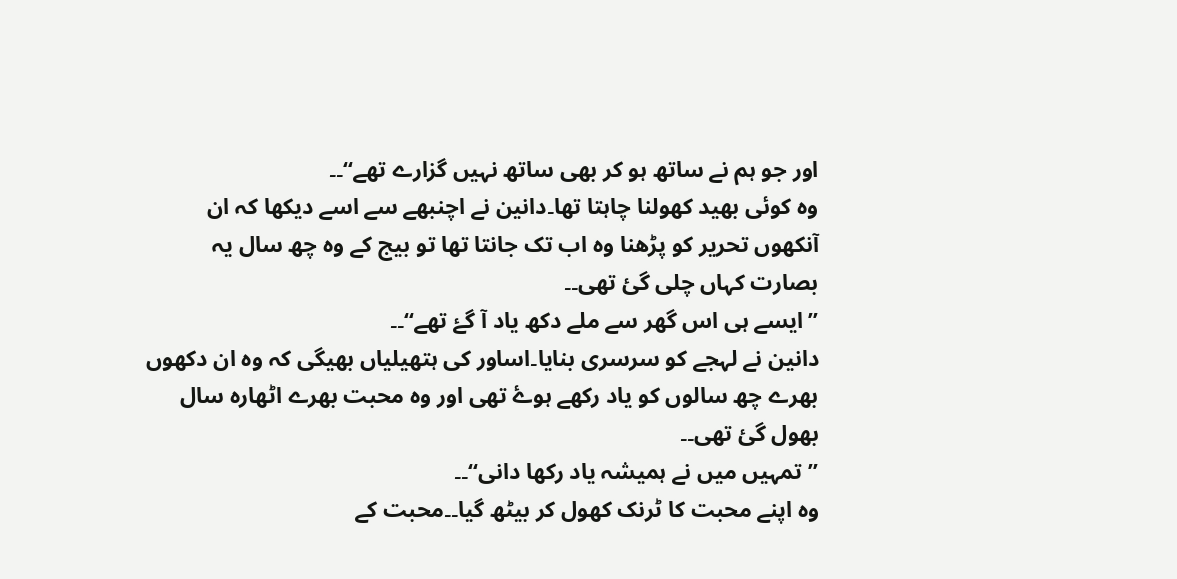اور جو ہم نے ساتھ ہو کر بھی ساتھ نہیں گزارے تھے“۔۔
وہ کوئی بھید کھولنا چاہتا تھا۔دانین نے اچنبھے سے اسے دیکھا کہ ان آنکھوں تحریر کو پڑھنا وہ اب تک جانتا تھا تو بیج کے وہ چھ سال یہ بصارت کہاں چلی گئ تھی۔۔
”ایسے ہی اس گھر سے ملے دکھ یاد آ گۓ تھے“۔۔
دانین نے لہجے کو سرسری بنایا۔اساور کی ہتھیلیاں بھیگی کہ وہ ان دکھوں بھرے چھ سالوں کو یاد رکھے ہوۓ تھی اور وہ محبت بھرے اٹھارہ سال بھول گئ تھی۔۔
”تمہیں میں نے ہمیشہ یاد رکھا دانی“۔۔
وہ اپنے محبت کا ٹرنک کھول کر بیٹھ گیا۔۔محبت کے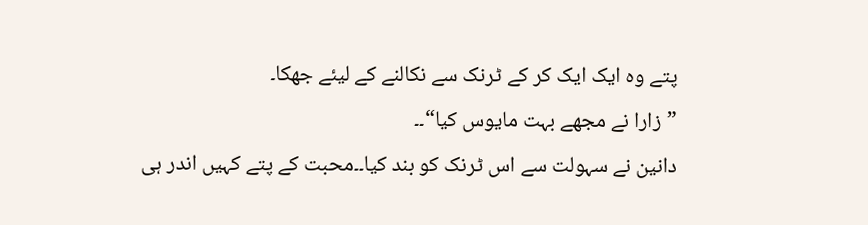پتے وہ ایک ایک کر کے ٹرنک سے نکالنے کے لیئے جھکا۔
”زارا نے مجھے بہت مایوس کیا“۔۔
دانین نے سہولت سے اس ٹرنک کو بند کیا۔۔محبت کے پتے کہیں اندر ہی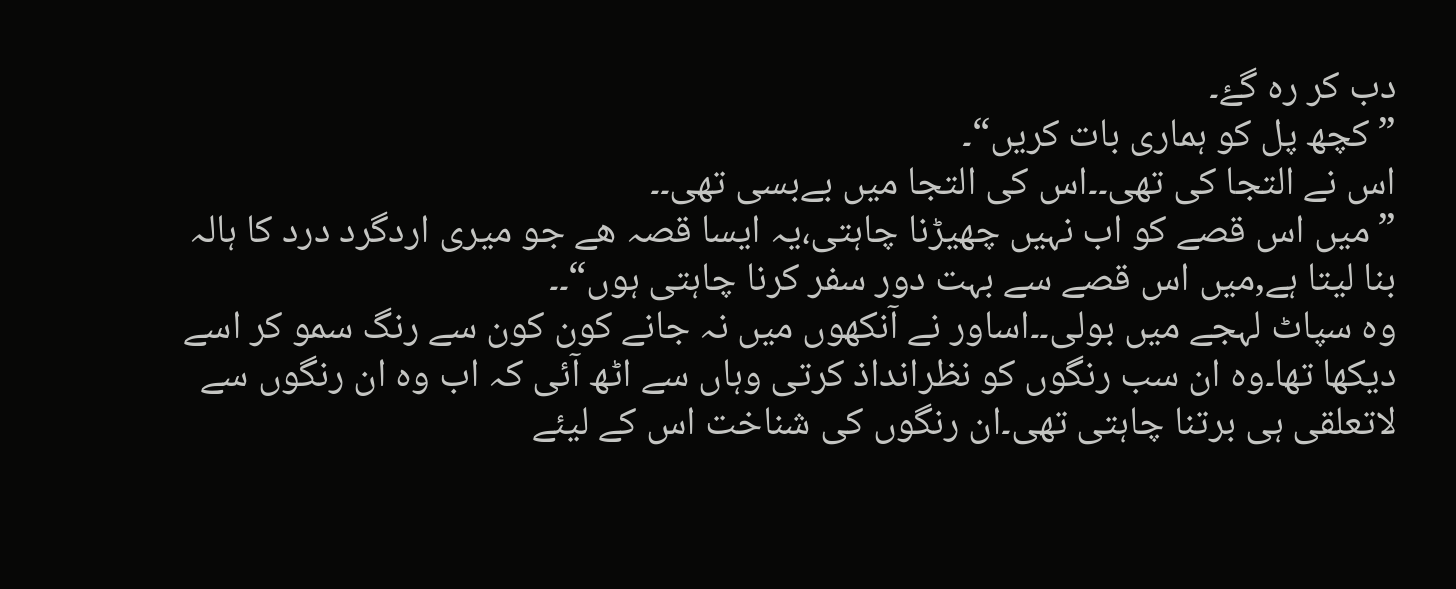دب کر رہ گۓ۔
”کچھ پل کو ہماری بات کریں“۔
اس نے التجا کی تھی۔۔اس کی التجا میں بےبسی تھی۔۔
”میں اس قصے کو اب نہیں چھیڑنا چاہتی،یہ ایسا قصہ ھے جو میری اردگرد درد کا ہالہ بنا لیتا ہے,میں اس قصے سے بہت دور سفر کرنا چاہتی ہوں“۔۔
وہ سپاٹ لہجے میں بولی۔۔اساور نے آنکھوں میں نہ جانے کون کون سے رنگ سمو کر اسے دیکھا تھا۔وہ ان سب رنگوں کو نظرانداذ کرتی وہاں سے اٹھ آئی کہ اب وہ ان رنگوں سے لاتعلقی ہی برتنا چاہتی تھی۔ان رنگوں کی شناخت اس کے لیئے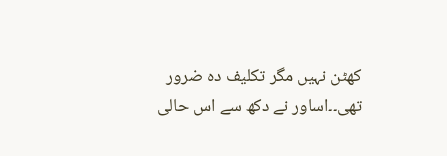کھٹن نہیں مگر تکلیف دہ ضرور تھی۔۔اساور نے دکھ سے اس حالی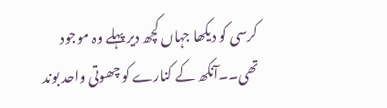کرسی کو دیکھا جہاں کچھ دیر پہلے وہ موجود تھی۔۔آنکھ کے کنارے کو چھوتی واحد بوند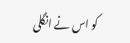کو اس نے انگلی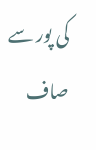کی پور سے صاف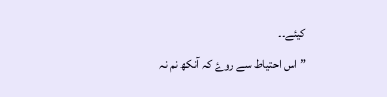کیئے۔۔
”اس احتیاط سے روۓ کہ آنکھ نم نہ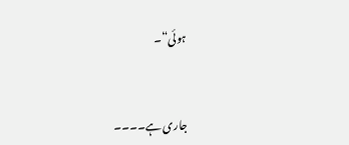ہوئی“۔


جاری ہے۔۔۔۔